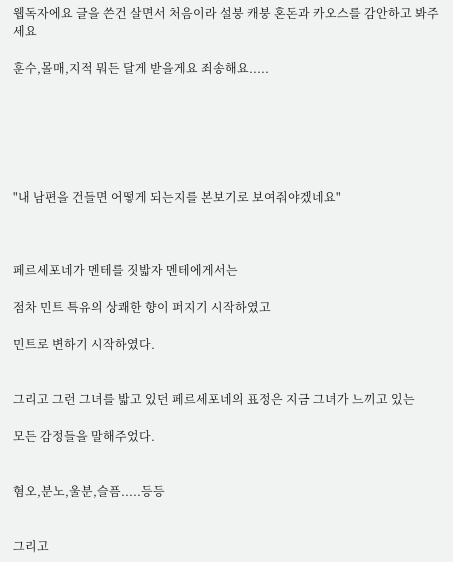웹독자에요 글을 쓴건 살면서 처음이라 설붕 캐붕 혼돈과 카오스를 감안하고 봐주세요

훈수,몰매,지적 뭐든 달게 받을게요 죄송해요.....






"내 남편을 건들면 어떻게 되는지를 본보기로 보여줘야겠네요"



페르세포네가 멘테를 짓밟자 멘테에게서는

점차 민트 특유의 상쾌한 향이 퍼지기 시작하였고

민트로 변하기 시작하였다.


그리고 그런 그녀를 밟고 있던 페르세포네의 표정은 지금 그녀가 느끼고 있는

모든 감정들을 말해주었다.


혐오,분노,울분,슬픔.....등등


그리고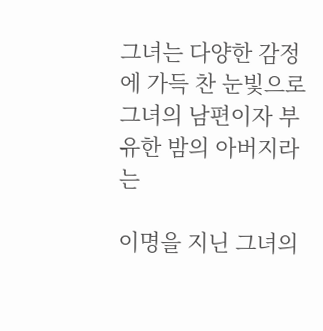그녀는 다양한 감정에 가득 찬 눈빛으로 그녀의 남편이자 부유한 밤의 아버지라는

이명을 지닌 그녀의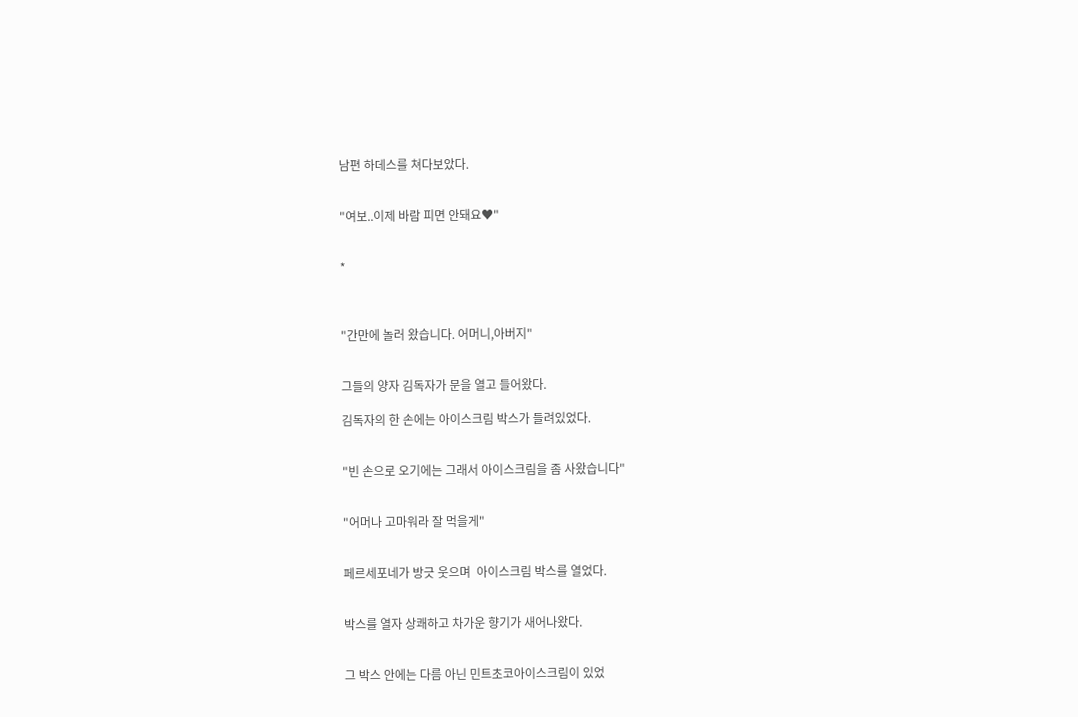남편 하데스를 쳐다보았다.


"여보..이제 바람 피면 안돼요♥"


*



"간만에 놀러 왔습니다. 어머니,아버지"


그들의 양자 김독자가 문을 열고 들어왔다.

김독자의 한 손에는 아이스크림 박스가 들려있었다.


"빈 손으로 오기에는 그래서 아이스크림을 좀 사왔습니다"


"어머나 고마워라 잘 먹을게"


페르세포네가 방긋 웃으며  아이스크림 박스를 열었다.


박스를 열자 상쾌하고 차가운 향기가 새어나왔다.


그 박스 안에는 다름 아닌 민트초코아이스크림이 있었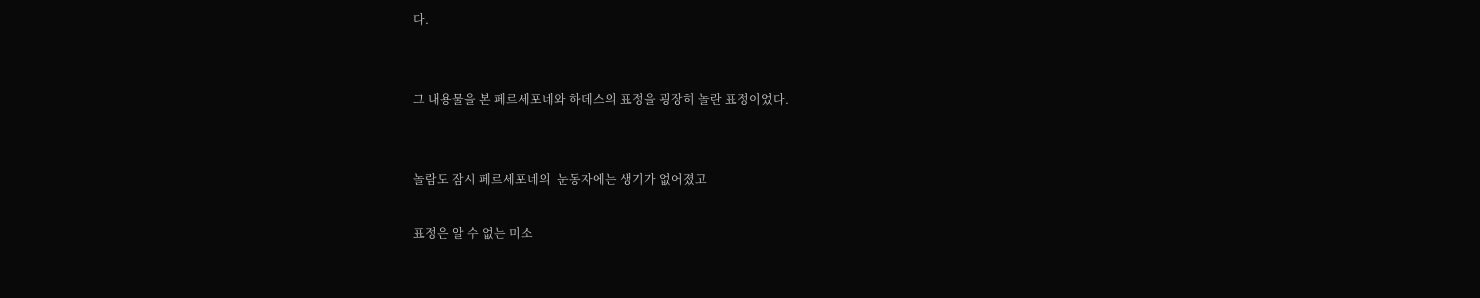다.


그 내용물을 본 페르세포네와 하데스의 표정을 굉장히 놀란 표정이었다.


놀람도 잠시 페르세포네의  눈동자에는 생기가 없어졌고

표정은 알 수 없는 미소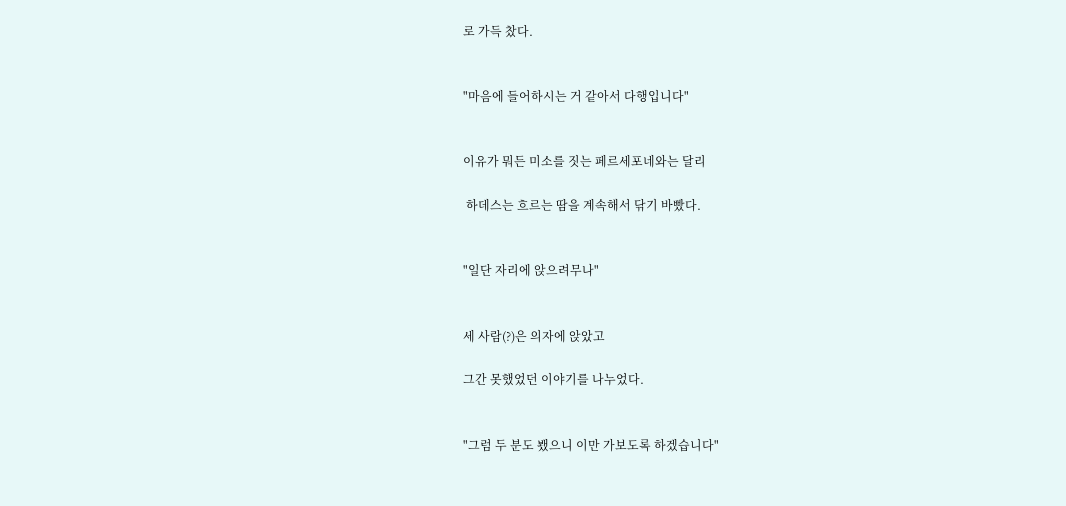로 가득 찼다.


"마음에 들어하시는 거 같아서 다행입니다"


이유가 뭐든 미소를 짓는 페르세포네와는 달리

 하데스는 흐르는 땀을 계속해서 닦기 바빴다.


"일단 자리에 앉으려무나"


세 사람(?)은 의자에 앉았고

그간 못했었던 이야기를 나누었다.


"그럼 두 분도 뵀으니 이만 가보도록 하겠습니다"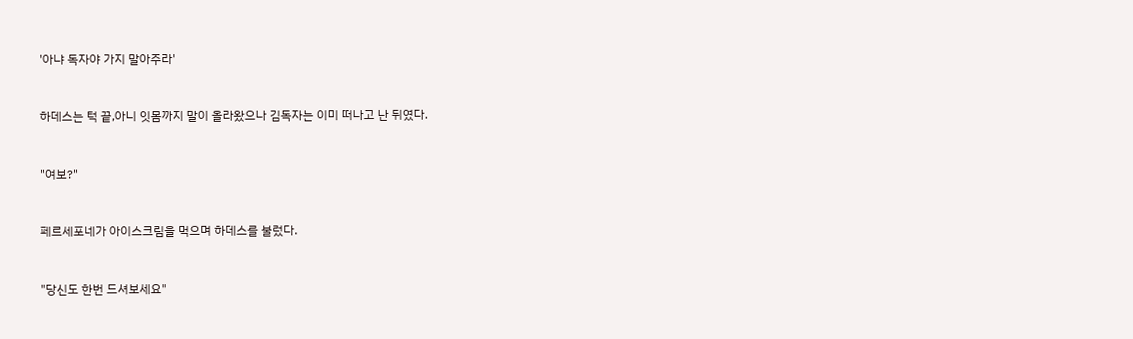'아냐 독자야 가지 말아주라'


하데스는 턱 끝,아니 잇몸까지 말이 올라왔으나 김독자는 이미 떠나고 난 뒤였다.


"여보?"


페르세포네가 아이스크림을 먹으며 하데스를 불렀다.


"당신도 한번 드셔보세요"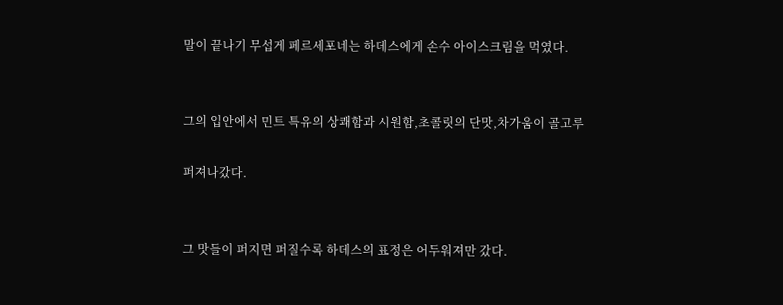말이 끝나기 무섭게 페르세포네는 하데스에게 손수 아이스크림을 먹였다.


그의 입안에서 민트 특유의 상쾌함과 시원함,초콜릿의 단맛,차가움이 골고루

퍼져나갔다.


그 맛들이 퍼지면 퍼질수록 하데스의 표정은 어두워져만 갔다.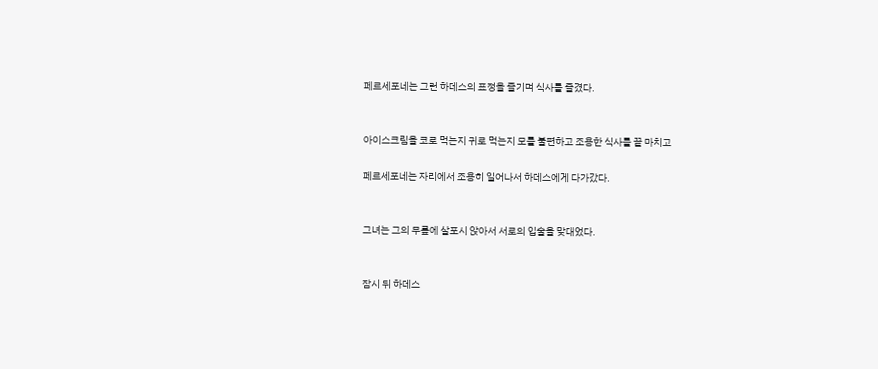페르세포네는 그런 하데스의 표정을 즐기며 식사를 즐겼다.


아이스크림을 코로 먹는지 귀로 먹는지 모를 불편하고 조용한 식사를 끝 마치고

페르세포네는 자리에서 조용히 일어나서 하데스에게 다가갔다.


그녀는 그의 무릎에 살포시 앉아서 서로의 입술을 맞대었다.


잠시 뒤 하데스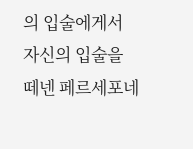의 입술에게서 자신의 입술을 떼넨 페르세포네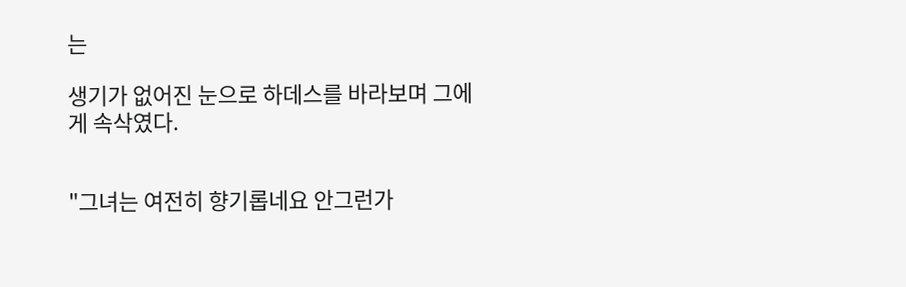는

생기가 없어진 눈으로 하데스를 바라보며 그에게 속삭였다.


"그녀는 여전히 향기롭네요 안그런가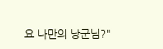요 나만의 낭군님?"